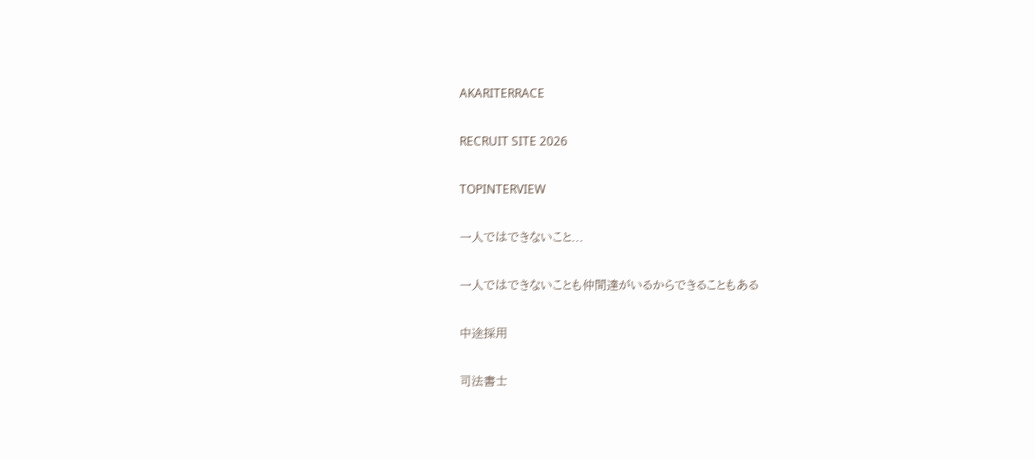AKARITERRACE

RECRUIT SITE 2026

TOPINTERVIEW

一人ではできないこと...

一人ではできないことも仲間達がいるからできることもある

中途採用

司法書士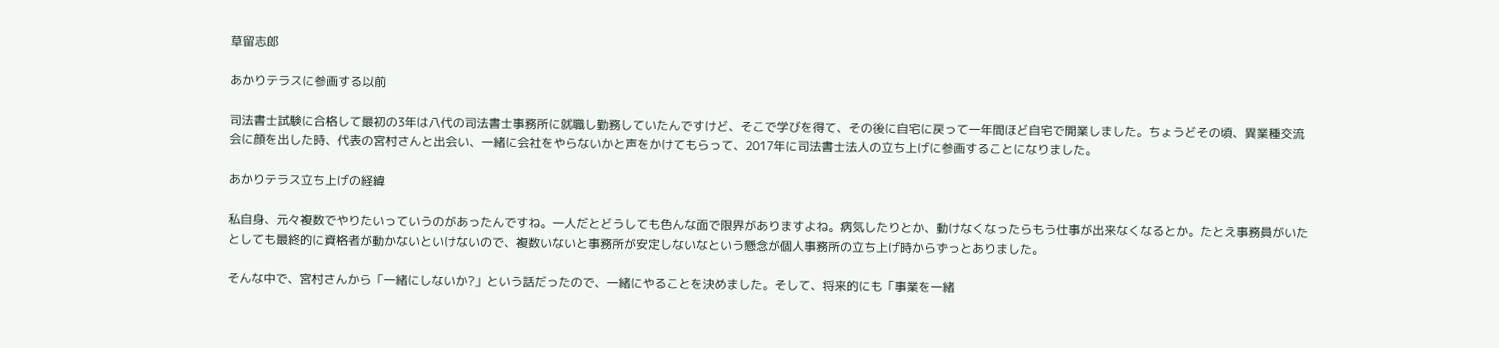草留志郎

あかりテラスに参画する以前

司法書士試験に合格して最初の3年は八代の司法書士事務所に就職し勤務していたんですけど、そこで学びを得て、その後に自宅に戻って一年間ほど自宅で開業しました。ちょうどその頃、異業種交流会に顔を出した時、代表の宮村さんと出会い、一緒に会社をやらないかと声をかけてもらって、2017年に司法書士法人の立ち上げに参画することになりました。

あかりテラス立ち上げの経緯

私自身、元々複数でやりたいっていうのがあったんですね。一人だとどうしても色んな面で限界がありますよね。病気したりとか、動けなくなったらもう仕事が出来なくなるとか。たとえ事務員がいたとしても最終的に資格者が動かないといけないので、複数いないと事務所が安定しないなという懸念が個人事務所の立ち上げ時からずっとありました。

そんな中で、宮村さんから「一緒にしないか?」という話だったので、一緒にやることを決めました。そして、将来的にも「事業を一緒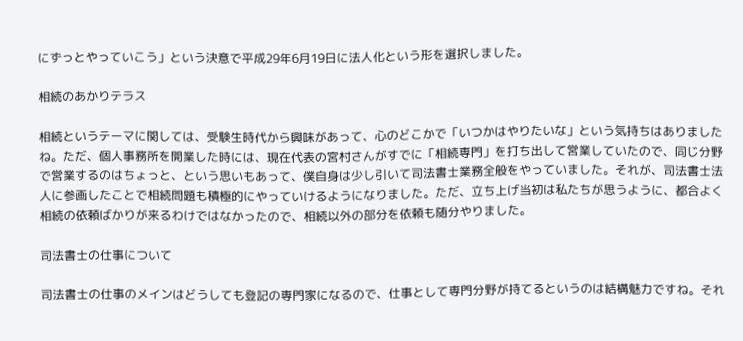にずっとやっていこう」という決意で平成29年6月19日に法人化という形を選択しました。

相続のあかりテラス

相続というテーマに関しては、受験生時代から興味があって、心のどこかで「いつかはやりたいな」という気持ちはありましたね。ただ、個人事務所を開業した時には、現在代表の宮村さんがすでに「相続専門」を打ち出して営業していたので、同じ分野で営業するのはちょっと、という思いもあって、僕自身は少し引いて司法書士業務全般をやっていました。それが、司法書士法人に参画したことで相続問題も積極的にやっていけるようになりました。ただ、立ち上げ当初は私たちが思うように、都合よく相続の依頼ばかりが来るわけではなかったので、相続以外の部分を依頼も随分やりました。

司法書士の仕事について

司法書士の仕事のメインはどうしても登記の専門家になるので、仕事として専門分野が持てるというのは結構魅力ですね。それ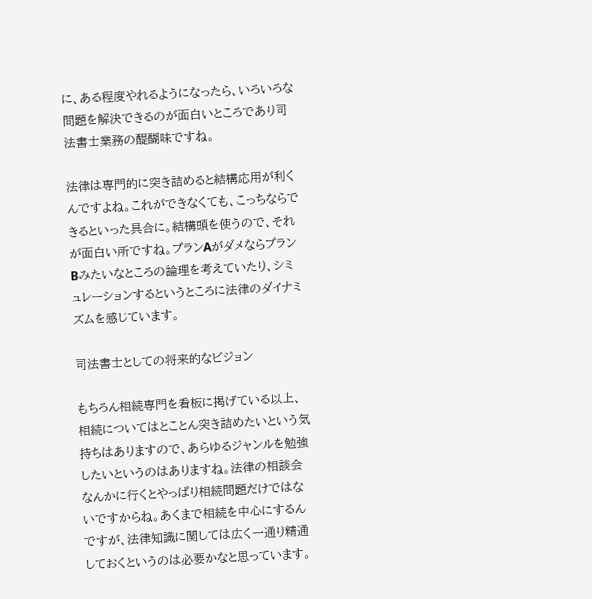に、ある程度やれるようになったら、いろいろな問題を解決できるのが面白いところであり司法書士業務の醍醐味ですね。

法律は専門的に突き詰めると結構応用が利くんですよね。これができなくても、こっちならできるといった具合に。結構頭を使うので、それが面白い所ですね。プランAがダメならプランBみたいなところの論理を考えていたり、シミュレーションするというところに法律のダイナミズムを感じています。

司法書士としての将来的なビジョン

もちろん相続専門を看板に掲げている以上、相続についてはとことん突き詰めたいという気持ちはありますので、あらゆるジャンルを勉強したいというのはありますね。法律の相談会なんかに行くとやっぱり相続問題だけではないですからね。あくまで相続を中心にするんですが、法律知識に関しては広く一通り精通しておくというのは必要かなと思っています。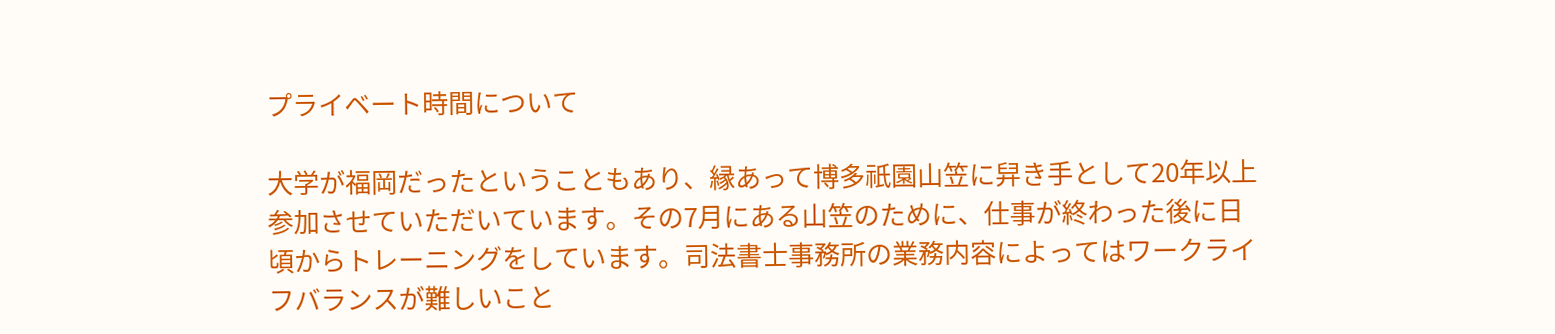プライベート時間について

大学が福岡だったということもあり、縁あって博多祇園山笠に舁き手として20年以上参加させていただいています。その7月にある山笠のために、仕事が終わった後に日頃からトレーニングをしています。司法書士事務所の業務内容によってはワークライフバランスが難しいこと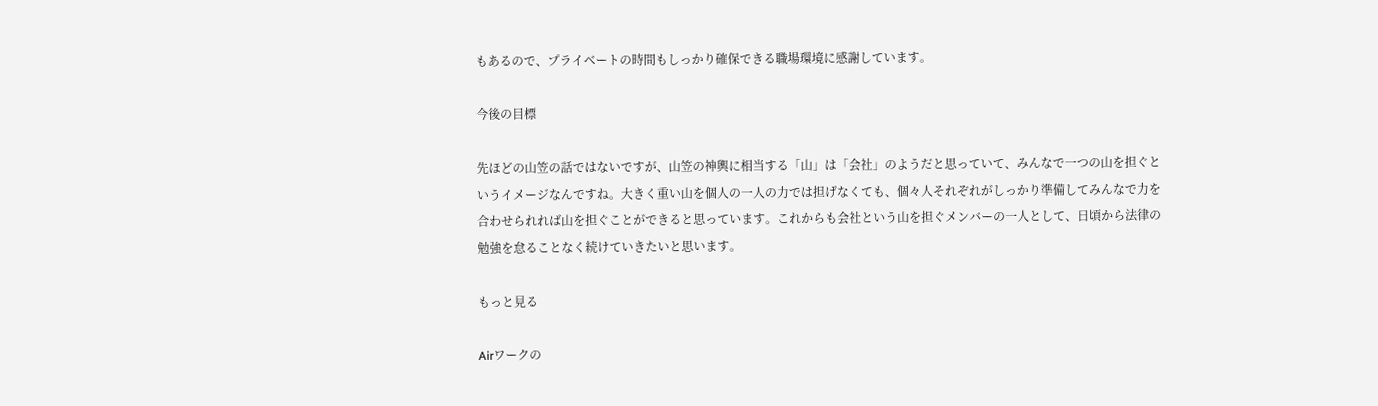もあるので、プライベートの時間もしっかり確保できる職場環境に感謝しています。

今後の目標

先ほどの山笠の話ではないですが、山笠の神輿に相当する「山」は「会社」のようだと思っていて、みんなで一つの山を担ぐというイメージなんですね。大きく重い山を個人の一人の力では担げなくても、個々人それぞれがしっかり準備してみんなで力を合わせられれば山を担ぐことができると思っています。これからも会社という山を担ぐメンバーの一人として、日頃から法律の勉強を怠ることなく続けていきたいと思います。

もっと見る

Airワークの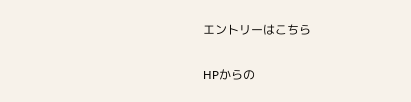エントリーはこちら

HPからの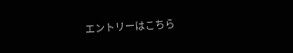エントリーはこちら